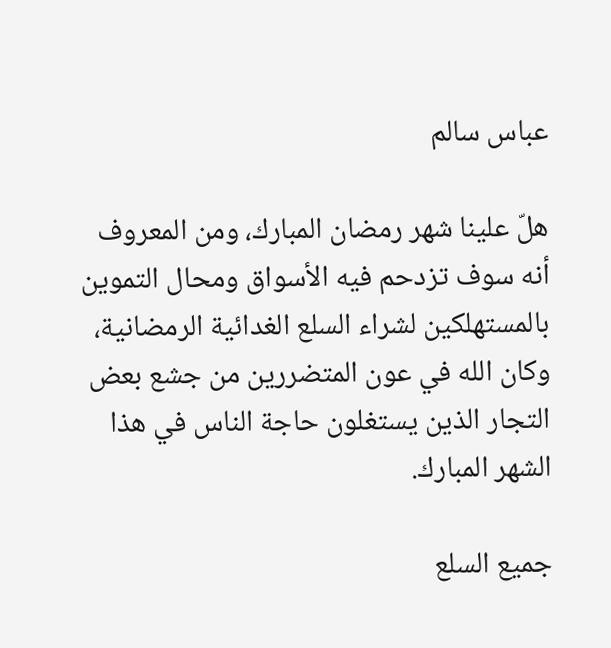عباس سالم

هلّ علينا شهر رمضان المبارك، ومن المعروف أنه سوف تزدحم فيه الأسواق ومحال التموين بالمستهلكين لشراء السلع الغدائية الرمضانية، وكان الله في عون المتضررين من جشع بعض التجار الذين يستغلون حاجة الناس في هذا الشهر المبارك.

جميع السلع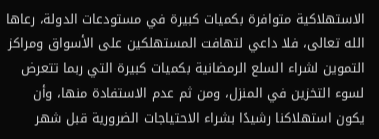الاستهلاكية متوافرة بكميات كبيرة في مستودعات الدولة، رعاها الله تعالى، فلا داعي لتهافت المستهلكين على الأسواق ومراكز التموين لشراء السلع الرمضانية بكميات كبيرة التي ربما تتعرض لسوء التخزين في المنزل، ومن ثم عدم الاستفادة منها، وأن يكون استهلاكنا رشيدًا بشراء الاحتياجات الضرورية قبل شهر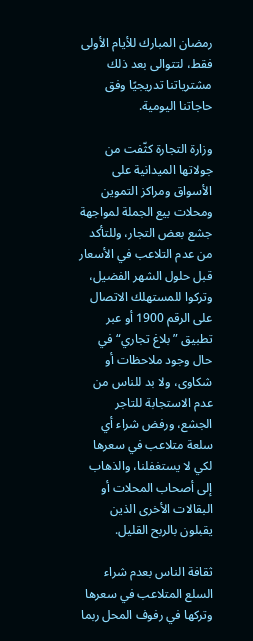رمضان المبارك للأيام الأولى فقط، لتتوالى بعد ذلك مشترياتنا تدريجيًا وفق حاجاتنا اليومية.

وزارة التجارة كثّفت من جولاتها الميدانية على الأسواق ومراكز التموين ومحلات بيع الجملة لمواجهة جشع بعض التجار، وللتأكد من عدم التلاعب في الأسعار قبل حلول الشهر الفضيل، وتركوا للمستهلك الاتصال على الرقم 1900 أو عبر تطبيق ”بلاغ تجاري“ في حال وجود ملاحظات أو شكاوى، ولا بد للناس من عدم الاستجابة للتاجر الجشع، ورفض شراء أي سلعة متلاعب في سعرها لكي لا يستغفلنا، والذهاب إلى أصحاب المحلات أو البقالات الأخرى الذين يقبلون بالربح القليل.

ثقافة الناس بعدم شراء السلع المتلاعب في سعرها وتركها في رفوف المحل ربما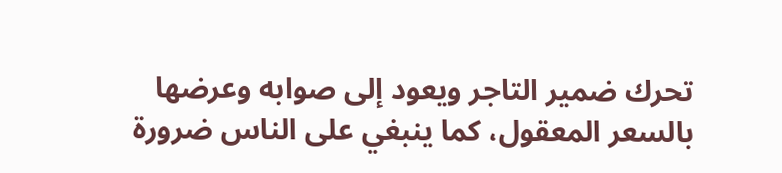تحرك ضمير التاجر ويعود إلى صوابه وعرضها بالسعر المعقول، كما ينبغي على الناس ضرورة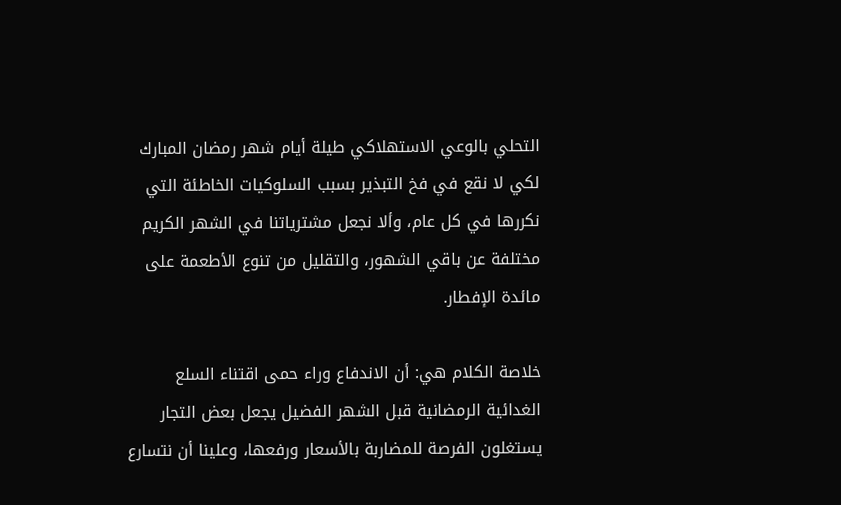التحلي بالوعي الاستهلاكي طيلة أيام شهر رمضان المبارك لكي لا نقع في فخ التبذير بسبب السلوكيات الخاطئة التي نكررها في كل عام، وألا نجعل مشترياتنا في الشهر الكريم مختلفة عن باقي الشهور، والتقليل من تنوع الأطعمة على مائدة الإفطار.

خلاصة الكلام هي: أن الاندفاع وراء حمى اقتناء السلع الغدائية الرمضانية قبل الشهر الفضيل يجعل بعض التجار يستغلون الفرصة للمضاربة بالأسعار ورفعها، وعلينا أن نتسارع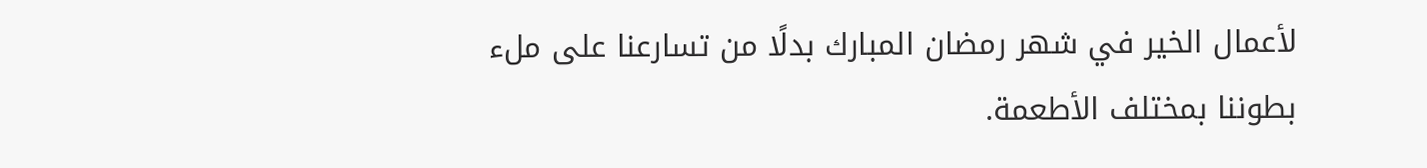لأعمال الخير في شهر رمضان المبارك بدلًا من تسارعنا على ملء بطوننا بمختلف الأطعمة.